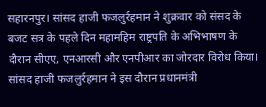सहारनपुर। सांसद हाजी फजलुर्रहमान ने शुक्रवार को संसद के बजट सत्र के पहले दिन महामहिम राष्ट्रपति के अभिभाषण के दौरान सीएए, एनआरसी और एनपीआर का जोरदार विरोध किया। सांसद हाजी फजलुर्रहमान ने इस दौरान प्रधानमंत्री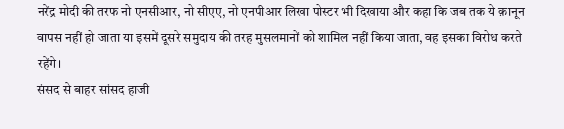नरेंद्र मोदी की तरफ नो एनसीआर, नो सीएए, नो एनपीआर लिखा पोस्टर भी दिखाया और कहा कि जब तक ये क़ानून वापस नहीं हो जाता या इसमें दूसरे समुदाय की तरह मुसलमानों को शामिल नहीं किया जाता, वह इसका विरोध करते रहेंगे।
संसद से बाहर सांसद हाजी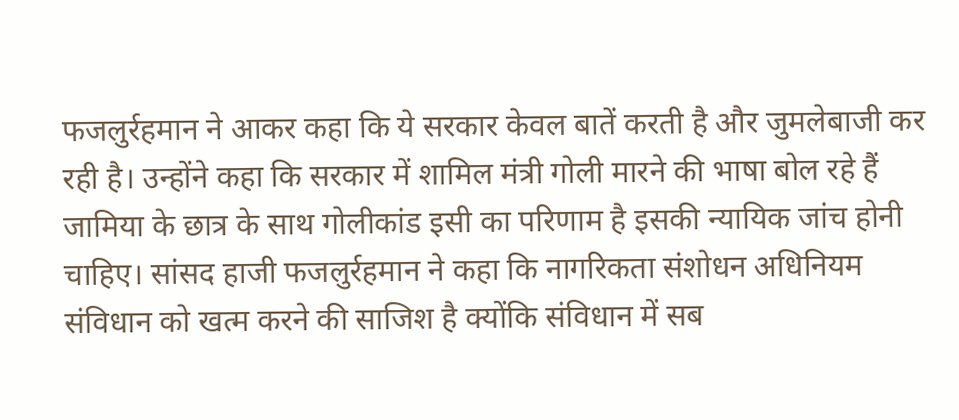फजलुर्रहमान ने आकर कहा कि ये सरकार केवल बातें करती है और जुमलेबाजी कर रही है। उन्होंने कहा कि सरकार में शामिल मंत्री गोली मारने की भाषा बोल रहे हैं जामिया के छात्र के साथ गोलीकांड इसी का परिणाम है इसकी न्यायिक जांच होनी चाहिए। सांसद हाजी फजलुर्रहमान ने कहा कि नागरिकता संशोधन अधिनियम संविधान को खत्म करने की साजिश है क्योंकि संविधान में सब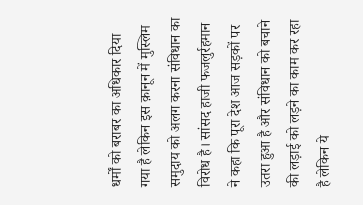धर्मों को बराबर का अधिकार दिया गया है लेकिन इस क़ानून में मुस्लिम समुदाय को अलग करना संविधान का विरोध है। सांसद हाजी फजलुर्रहमान ने कहा कि पूरा देश आज सड़कों पर उतरा हुआ है और संविधान को बचाने की लड़ाई को लड़ने का काम कर रहा है लेकिन ये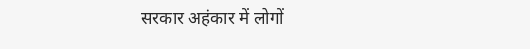सरकार अहंकार में लोगों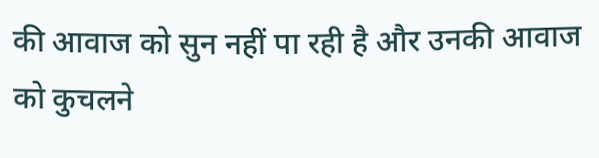की आवाज को सुन नहीं पा रही है और उनकी आवाज को कुचलने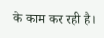के काम कर रही है।